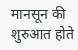मानसून की शुरुआत होते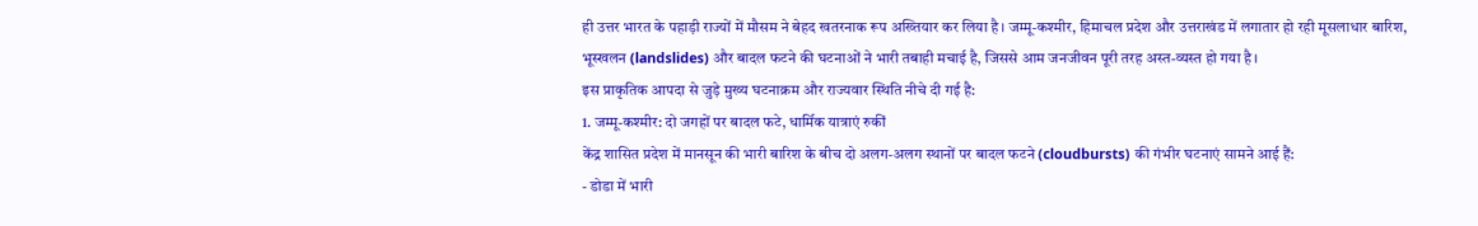ही उत्तर भारत के पहाड़ी राज्यों में मौसम ने बेहद खतरनाक रूप अख्तियार कर लिया है। जम्मू-कश्मीर, हिमाचल प्रदेश और उत्तराखंड में लगातार हो रही मूसलाधार बारिश, भूस्खलन (landslides) और बादल फटने की घटनाओं ने भारी तबाही मचाई है, जिससे आम जनजीवन पूरी तरह अस्त-व्यस्त हो गया है।
इस प्राकृतिक आपदा से जुड़े मुख्य घटनाक्रम और राज्यवार स्थिति नीचे दी गई है:
1. जम्मू-कश्मीर: दो जगहों पर बादल फटे, धार्मिक यात्राएं रुकीं
केंद्र शासित प्रदेश में मानसून की भारी बारिश के बीच दो अलग-अलग स्थानों पर बादल फटने (cloudbursts) की गंभीर घटनाएं सामने आई हैं:
- डोडा में भारी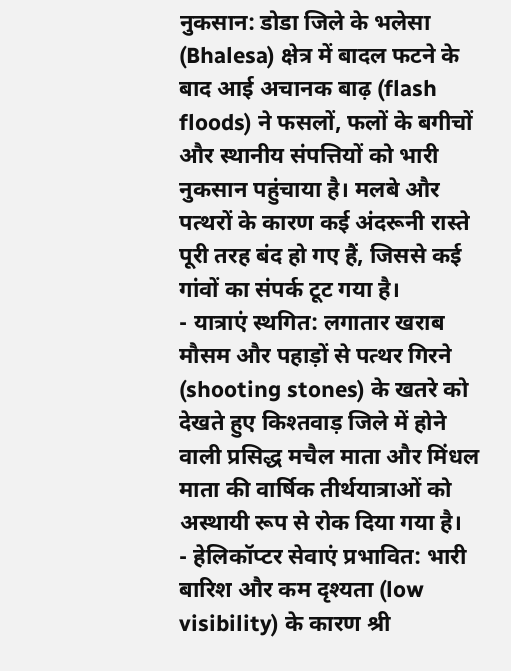नुकसान: डोडा जिले के भलेसा (Bhalesa) क्षेत्र में बादल फटने के बाद आई अचानक बाढ़ (flash floods) ने फसलों, फलों के बगीचों और स्थानीय संपत्तियों को भारी नुकसान पहुंचाया है। मलबे और पत्थरों के कारण कई अंदरूनी रास्ते पूरी तरह बंद हो गए हैं, जिससे कई गांवों का संपर्क टूट गया है।
- यात्राएं स्थगित: लगातार खराब मौसम और पहाड़ों से पत्थर गिरने (shooting stones) के खतरे को देखते हुए किश्तवाड़ जिले में होने वाली प्रसिद्ध मचैल माता और मिंधल माता की वार्षिक तीर्थयात्राओं को अस्थायी रूप से रोक दिया गया है।
- हेलिकॉप्टर सेवाएं प्रभावित: भारी बारिश और कम दृश्यता (low visibility) के कारण श्री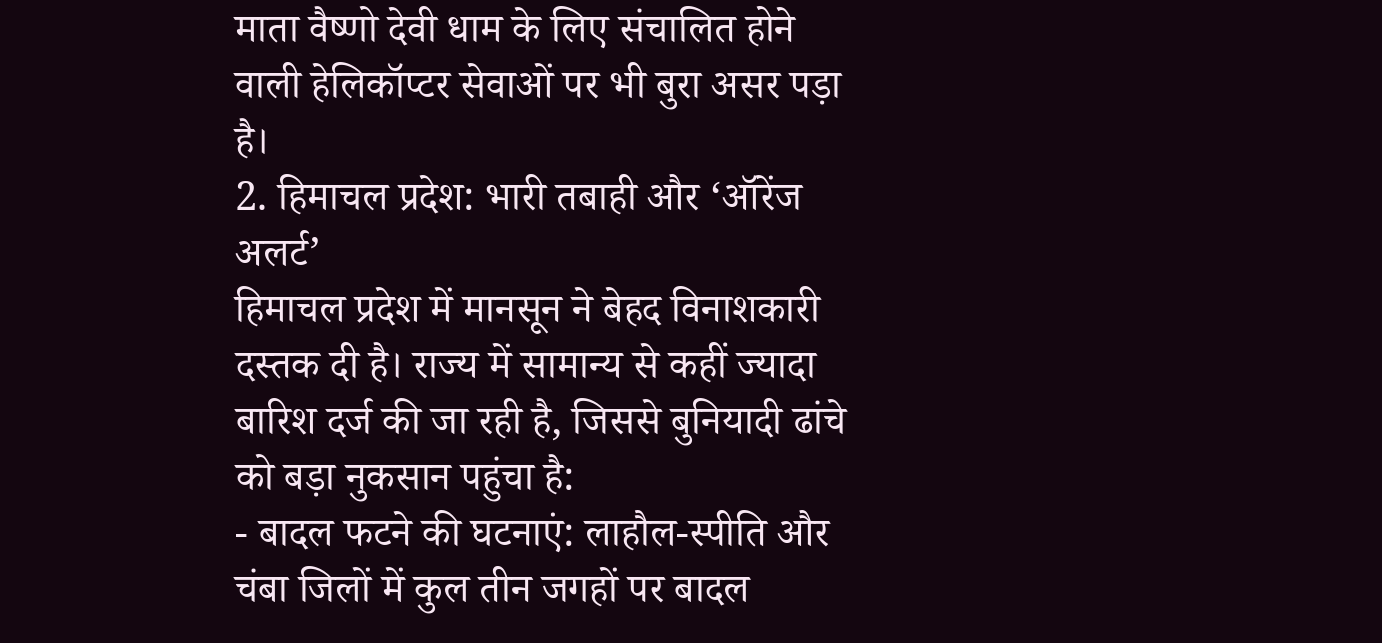माता वैष्णो देवी धाम के लिए संचालित होने वाली हेलिकॉप्टर सेवाओं पर भी बुरा असर पड़ा है।
2. हिमाचल प्रदेश: भारी तबाही और ‘ऑरेंज अलर्ट’
हिमाचल प्रदेश में मानसून ने बेहद विनाशकारी दस्तक दी है। राज्य में सामान्य से कहीं ज्यादा बारिश दर्ज की जा रही है, जिससे बुनियादी ढांचे को बड़ा नुकसान पहुंचा है:
- बादल फटने की घटनाएं: लाहौल-स्पीति और चंबा जिलों में कुल तीन जगहों पर बादल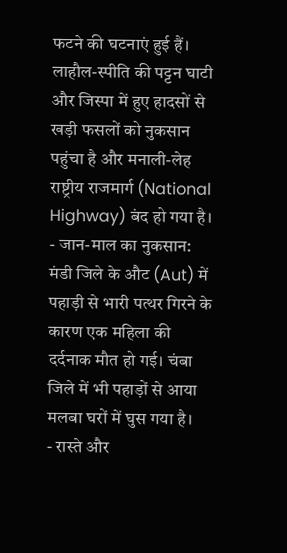फटने की घटनाएं हुई हैं। लाहौल-स्पीति की पट्टन घाटी और जिस्पा में हुए हादसों से खड़ी फसलों को नुकसान पहुंचा है और मनाली-लेह राष्ट्रीय राजमार्ग (National Highway) बंद हो गया है।
- जान-माल का नुकसान: मंडी जिले के औट (Aut) में पहाड़ी से भारी पत्थर गिरने के कारण एक महिला की दर्दनाक मौत हो गई। चंबा जिले में भी पहाड़ों से आया मलबा घरों में घुस गया है।
- रास्ते और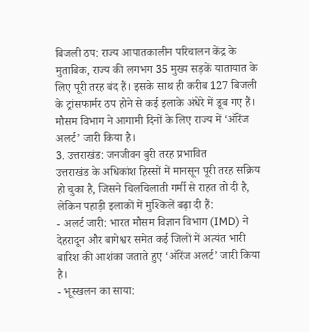बिजली ठप: राज्य आपातकालीन परिचालन केंद्र के मुताबिक, राज्य की लगभग 35 मुख्य सड़कें यातायात के लिए पूरी तरह बंद हैं। इसके साथ ही करीब 127 बिजली के ट्रांसफार्मर ठप होने से कई इलाके अंधेरे में डूब गए हैं। मौसम विभाग ने आगामी दिनों के लिए राज्य में ‘ऑरेंज अलर्ट’ जारी किया है।
3. उत्तराखंड: जनजीवन बुरी तरह प्रभावित
उत्तराखंड के अधिकांश हिस्सों में मानसून पूरी तरह सक्रिय हो चुका है, जिसने चिलचिलाती गर्मी से राहत तो दी है, लेकिन पहाड़ी इलाकों में मुश्किलें बढ़ा दी हैं:
- अलर्ट जारी: भारत मौसम विज्ञान विभाग (IMD) ने देहरादून और बागेश्वर समेत कई जिलों में अत्यंत भारी बारिश की आशंका जताते हुए ‘ऑरेंज अलर्ट’ जारी किया है।
- भूस्खलन का साया: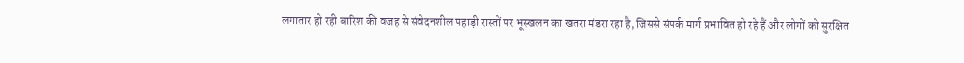लगातार हो रही बारिश की वजह से संवेदनशील पहाड़ी रास्तों पर भूस्खलन का खतरा मंडरा रहा है, जिससे संपर्क मार्ग प्रभावित हो रहे हैं और लोगों को सुरक्षित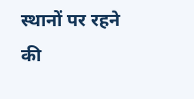स्थानों पर रहने की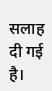सलाह दी गई है।